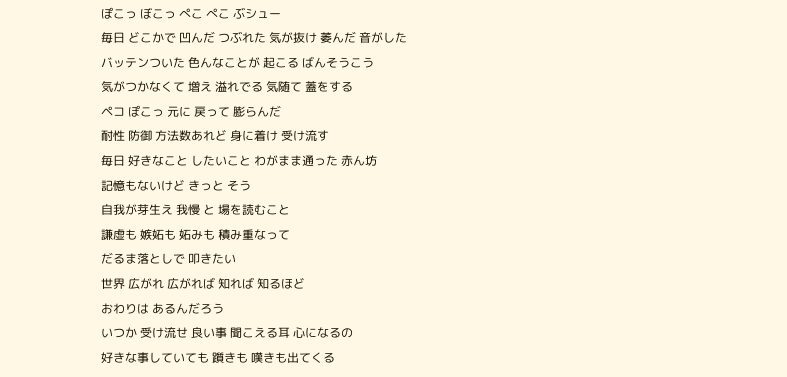ぽこっ ぼこっ ぺこ ぺこ ぶシュー
毎日 どこかで 凹んだ つぶれた 気が抜け 萎んだ 音がした
バッテンついた 色んなことが 起こる ばんそうこう
気がつかなくて 増え 溢れでる 気随て 蓋をする
ペコ ぽこっ 元に 戻って 膨らんだ
耐性 防御 方法数あれど 身に着け 受け流す
毎日 好きなこと したいこと わがまま通った 赤ん坊
記憶もないけど きっと そう
自我が芽生え 我慢 と 場を読むこと
謙虚も 嫉妬も 妬みも 積み重なって
だるま落としで 叩きたい
世界 広がれ 広がれば 知れば 知るほど
おわりは あるんだろう
いつか 受け流せ 良い事 聞こえる耳 心になるの
好きな事していても 躓きも 嘆きも出てくる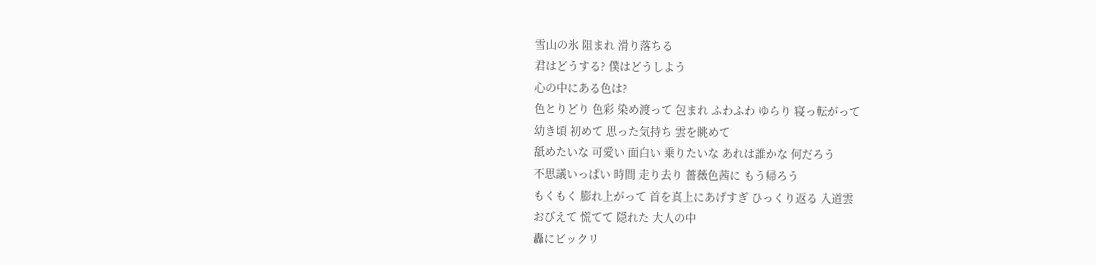雪山の氷 阻まれ 滑り落ちる
君はどうする? 僕はどうしよう
心の中にある色は?
色とりどり 色彩 染め渡って 包まれ ふわふわ ゆらり 寝っ転がって
幼き頃 初めて 思った気持ち 雲を眺めて
舐めたいな 可愛い 面白い 乗りたいな あれは誰かな 何だろう
不思議いっぱい 時間 走り去り 薔薇色茜に もう帰ろう
もくもく 膨れ上がって 首を真上にあげすぎ ひっくり返る 入道雲
おびえて 慌てて 隠れた 大人の中
轟にビックリ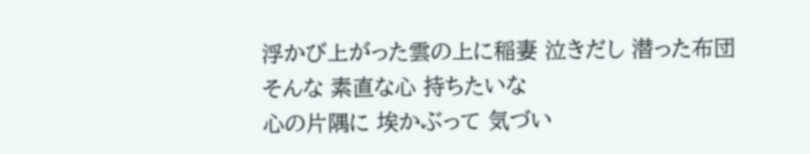浮かび上がった雲の上に稲妻 泣きだし 潜った布団
そんな 素直な心 持ちたいな
心の片隅に 埃かぶって 気づい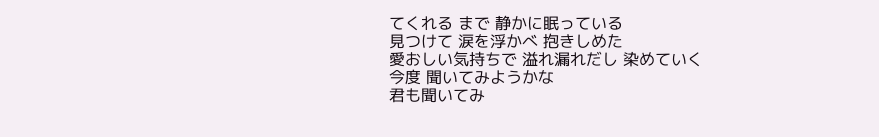てくれる まで 静かに眠っている
見つけて 涙を浮かべ 抱きしめた
愛おしい気持ちで 溢れ漏れだし 染めていく
今度 聞いてみようかな
君も聞いてみ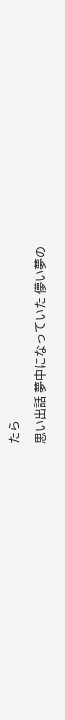たら
思い出話 夢中になっていた 儚い夢の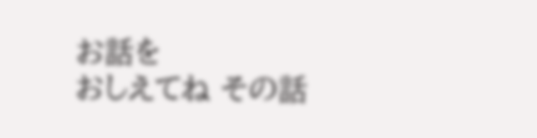お話を
おしえてね その話